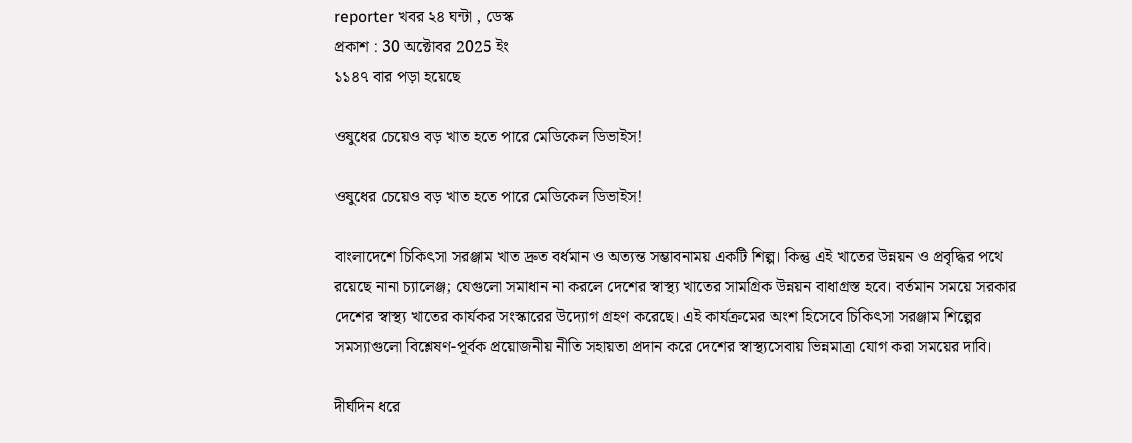reporter খবর ২৪ ঘন্টা , ডেস্ক
প্রকাশ : 30 অক্টোবর 2025 ইং
১১৪৭ বার পড়া হয়েছে

ওষুধের চেয়েও বড় খাত হতে পারে মেডিকেল ডিভাইস!

ওষুধের চেয়েও বড় খাত হতে পারে মেডিকেল ডিভাইস!

বাংলাদেশে চিকিৎসা সরঞ্জাম খাত দ্রুত বর্ধমান ও অত্যন্ত সম্ভাবনাময় একটি শিল্প। কিন্তু এই খাতের উন্নয়ন ও প্রবৃদ্ধির পথে রয়েছে নানা চ্যালেঞ্জ; যেগুলো সমাধান না করলে দেশের স্বাস্থ্য খাতের সামগ্রিক উন্নয়ন বাধাগ্রস্ত হবে। বর্তমান সময়ে সরকার দেশের স্বাস্থ্য খাতের কার্যকর সংস্কারের উদ্যোগ গ্রহণ করেছে। এই কার্যক্রমের অংশ হিসেবে চিকিৎসা সরঞ্জাম শিল্পের সমস্যাগুলো বিশ্লেষণ-পূর্বক প্রয়োজনীয় নীতি সহায়তা প্রদান করে দেশের স্বাস্থ্যসেবায় ভিন্নমাত্রা যোগ করা সময়ের দাবি।

দীর্ঘদিন ধরে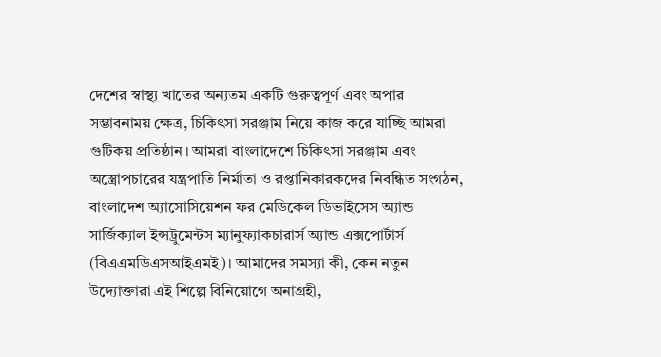দেশের স্বাস্থ্য খাতের অন্যতম একটি গুরুত্বপূর্ণ এবং অপার সম্ভাবনাময় ক্ষেত্র, চিকিৎসা সরঞ্জাম নিয়ে কাজ করে যাচ্ছি আমরা গুটিকয় প্রতিষ্ঠান। আমরা বাংলাদেশে চিকিৎসা সরঞ্জাম এবং অস্ত্রোপচারের যন্ত্রপাতি নির্মাতা ও রপ্তানিকারকদের নিবন্ধিত সংগঠন, বাংলাদেশ অ্যাসোসিয়েশন ফর মেডিকেল ডিভাইসেস অ্যান্ড সার্জিক্যাল ইন্সট্রুমেন্টস ম্যানুফ্যাকচারার্স অ্যান্ড এক্সপোর্টার্স (বিএএমডিএসআইএমই)। আমাদের সমস্যা কী, কেন নতুন উদ্যোক্তারা এই শিল্পে বিনিয়োগে অনাগ্রহী,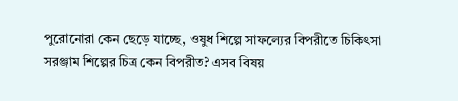পুরোনোরা কেন ছেড়ে যাচ্ছে, ওষুধ শিল্পে সাফল্যের বিপরীতে চিকিৎসা সরঞ্জাম শিল্পের চিত্র কেন বিপরীত? এসব বিষয়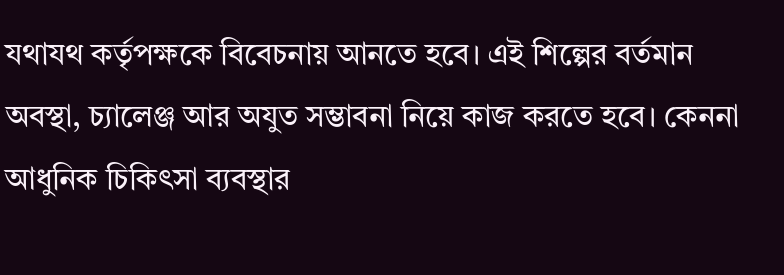যথাযথ কর্তৃপক্ষকে বিবেচনায় আনতে হবে। এই শিল্পের বর্তমান অবস্থা, চ্যালেঞ্জ আর অযুত সম্ভাবনা নিয়ে কাজ করতে হবে। কেননা আধুনিক চিকিৎসা ব্যবস্থার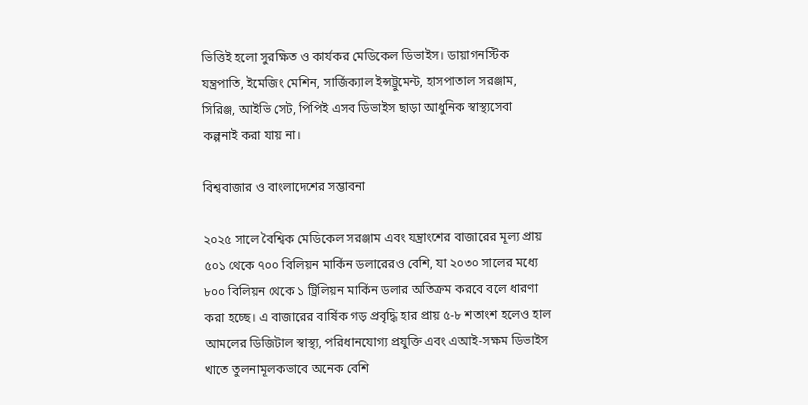ভিত্তিই হলো সুরক্ষিত ও কার্যকর মেডিকেল ডিভাইস। ডায়াগনস্টিক যন্ত্রপাতি, ইমেজিং মেশিন, সার্জিক্যাল ইন্সট্রুমেন্ট, হাসপাতাল সরঞ্জাম, সিরিঞ্জ, আইভি সেট, পিপিই এসব ডিভাইস ছাড়া আধুনিক স্বাস্থ্যসেবা কল্পনাই করা যায় না।

বিশ্ববাজার ও বাংলাদেশের সম্ভাবনা

২০২৫ সালে বৈশ্বিক মেডিকেল সরঞ্জাম এবং যন্ত্রাংশের বাজারের মূল্য প্রায় ৫০১ থেকে ৭০০ বিলিয়ন মার্কিন ডলারেরও বেশি, যা ২০৩০ সালের মধ্যে ৮০০ বিলিয়ন থেকে ১ ট্রিলিয়ন মার্কিন ডলার অতিক্রম করবে বলে ধারণা করা হচ্ছে। এ বাজারের বার্ষিক গড় প্রবৃদ্ধি হার প্রায় ৫-৮ শতাংশ হলেও হাল আমলের ডিজিটাল স্বাস্থ্য, পরিধানযোগ্য প্রযুক্তি এবং এআই-সক্ষম ডিভাইস খাতে তুলনামূলকভাবে অনেক বেশি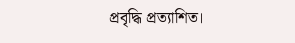প্রবৃদ্ধি প্রত্যাশিত।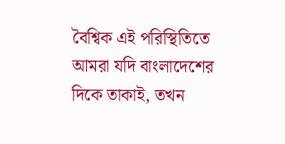বৈশ্বিক এই পরিস্থিতিতে আমরা যদি বাংলাদেশের দিকে তাকাই, তখন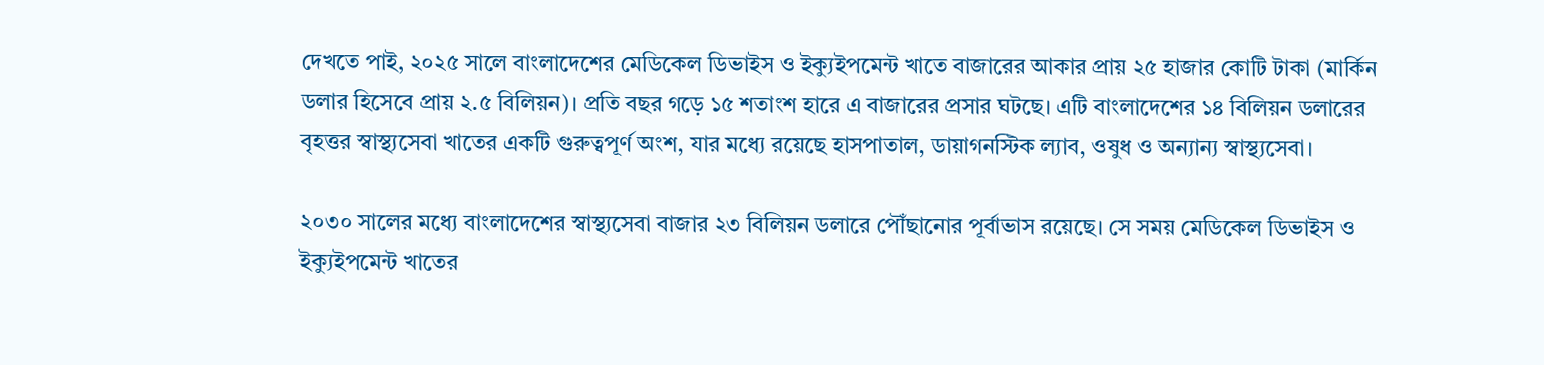দেখতে পাই, ২০২৫ সালে বাংলাদেশের মেডিকেল ডিভাইস ও ইক্যুইপমেন্ট খাতে বাজারের আকার প্রায় ২৫ হাজার কোটি টাকা (মার্কিন ডলার হিসেবে প্রায় ২.৫ বিলিয়ন)। প্রতি বছর গড়ে ১৫ শতাংশ হারে এ বাজারের প্রসার ঘটছে। এটি বাংলাদেশের ১৪ বিলিয়ন ডলারের বৃহত্তর স্বাস্থ্যসেবা খাতের একটি গুরুত্বপূর্ণ অংশ, যার মধ্যে রয়েছে হাসপাতাল, ডায়াগনস্টিক ল্যাব, ওষুধ ও অন্যান্য স্বাস্থ্যসেবা।

২০৩০ সালের মধ্যে বাংলাদেশের স্বাস্থ্যসেবা বাজার ২৩ বিলিয়ন ডলারে পৌঁছানোর পূর্বাভাস রয়েছে। সে সময় মেডিকেল ডিভাইস ও ইক্যুইপমেন্ট খাতের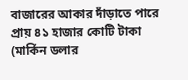বাজারের আকার দাঁড়াতে পারে প্রায় ৪১ হাজার কোটি টাকা (মার্কিন ডলার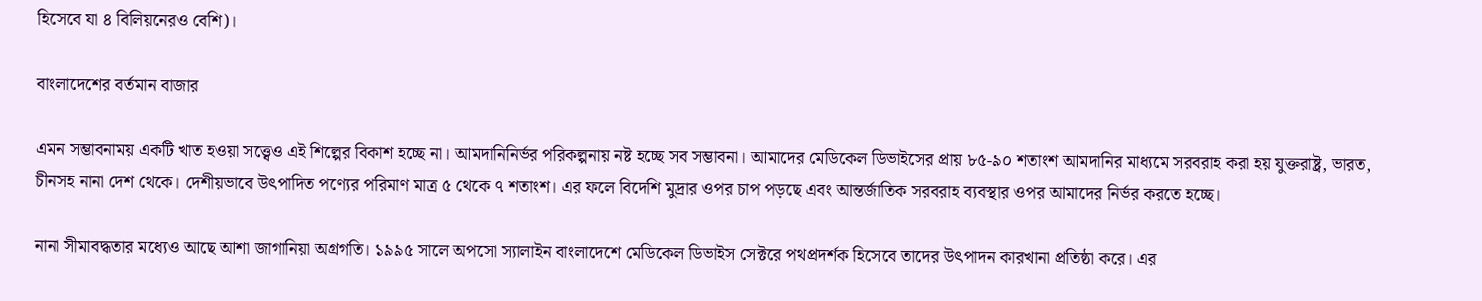হিসেবে যা ৪ বিলিয়নেরও বেশি)।

বাংলাদেশের বর্তমান বাজার

এমন সম্ভাবনাময় একটি খাত হওয়া সত্ত্বেও এই শিল্পের বিকাশ হচ্ছে না। আমদানিনির্ভর পরিকল্পনায় নষ্ট হচ্ছে সব সম্ভাবনা। আমাদের মেডিকেল ডিভাইসের প্রায় ৮৫-৯০ শতাংশ আমদানির মাধ্যমে সরবরাহ করা হয় যুক্তরাষ্ট্র, ভারত, চীনসহ নানা দেশ থেকে। দেশীয়ভাবে উৎপাদিত পণ্যের পরিমাণ মাত্র ৫ থেকে ৭ শতাংশ। এর ফলে বিদেশি মুদ্রার ওপর চাপ পড়ছে এবং আন্তর্জাতিক সরবরাহ ব্যবস্থার ওপর আমাদের নির্ভর করতে হচ্ছে।

নানা সীমাবদ্ধতার মধ্যেও আছে আশা জাগানিয়া অগ্রগতি। ১৯৯৫ সালে অপসো স্যালাইন বাংলাদেশে মেডিকেল ডিভাইস সেক্টরে পথপ্রদর্শক হিসেবে তাদের উৎপাদন কারখানা প্রতিষ্ঠা করে। এর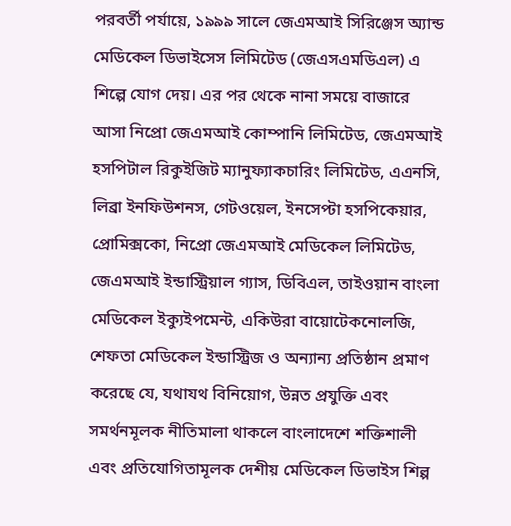পরবর্তী পর্যায়ে, ১৯৯৯ সালে জেএমআই সিরিঞ্জেস অ্যান্ড মেডিকেল ডিভাইসেস লিমিটেড (জেএসএমডিএল) এ শিল্পে যোগ দেয়। এর পর থেকে নানা সময়ে বাজারে আসা নিপ্রো জেএমআই কোম্পানি লিমিটেড, জেএমআই হসপিটাল রিকুইজিট ম্যানুফ্যাকচারিং লিমিটেড, এএনসি, লিব্রা ইনফিউশনস, গেটওয়েল, ইনসেপ্টা হসপিকেয়ার, প্রোমিক্সকো, নিপ্রো জেএমআই মেডিকেল লিমিটেড, জেএমআই ইন্ডাস্ট্রিয়াল গ্যাস, ডিবিএল, তাইওয়ান বাংলা মেডিকেল ইক্যুইপমেন্ট, একিউরা বায়োটেকনোলজি, শেফতা মেডিকেল ইন্ডাস্ট্রিজ ও অন্যান্য প্রতিষ্ঠান প্রমাণ করেছে যে, যথাযথ বিনিয়োগ, উন্নত প্রযুক্তি এবং সমর্থনমূলক নীতিমালা থাকলে বাংলাদেশে শক্তিশালী এবং প্রতিযোগিতামূলক দেশীয় মেডিকেল ডিভাইস শিল্প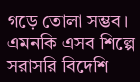গড়ে তোলা সম্ভব। এমনকি এসব শিল্পে সরাসরি বিদেশি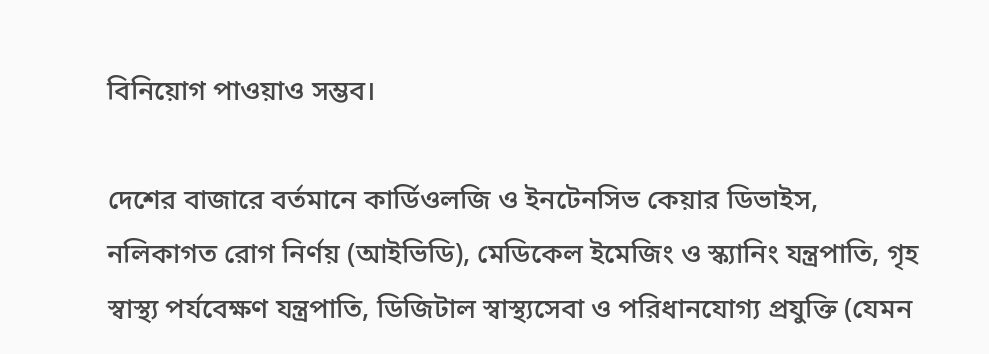বিনিয়োগ পাওয়াও সম্ভব।

দেশের বাজারে বর্তমানে কার্ডিওলজি ও ইনটেনসিভ কেয়ার ডিভাইস, নলিকাগত রোগ নির্ণয় (আইভিডি), মেডিকেল ইমেজিং ও স্ক্যানিং যন্ত্রপাতি, গৃহ স্বাস্থ্য পর্যবেক্ষণ যন্ত্রপাতি, ডিজিটাল স্বাস্থ্যসেবা ও পরিধানযোগ্য প্রযুক্তি (যেমন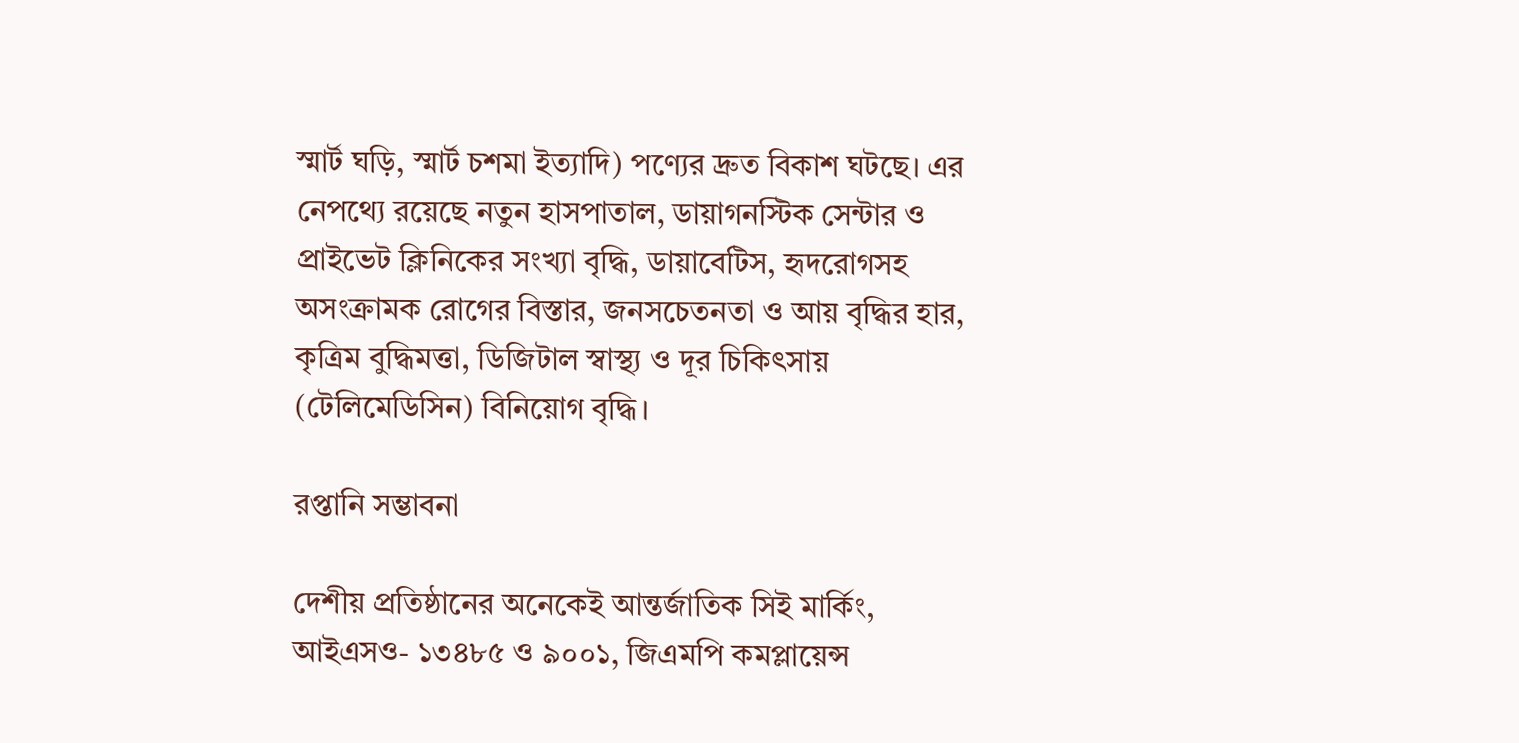স্মার্ট ঘড়ি, স্মার্ট চশমা ইত্যাদি) পণ্যের দ্রুত বিকাশ ঘটছে। এর নেপথ্যে রয়েছে নতুন হাসপাতাল, ডায়াগনস্টিক সেন্টার ও প্রাইভেট ক্লিনিকের সংখ্যা বৃদ্ধি, ডায়াবেটিস, হৃদরোগসহ অসংক্রামক রোগের বিস্তার, জনসচেতনতা ও আয় বৃদ্ধির হার, কৃত্রিম বুদ্ধিমত্তা, ডিজিটাল স্বাস্থ্য ও দূর চিকিৎসায় (টেলিমেডিসিন) বিনিয়োগ বৃদ্ধি।

রপ্তানি সম্ভাবনা

দেশীয় প্রতিষ্ঠানের অনেকেই আন্তর্জাতিক সিই মার্কিং, আইএসও- ১৩৪৮৫ ও ৯০০১, জিএমপি কমপ্লায়েন্স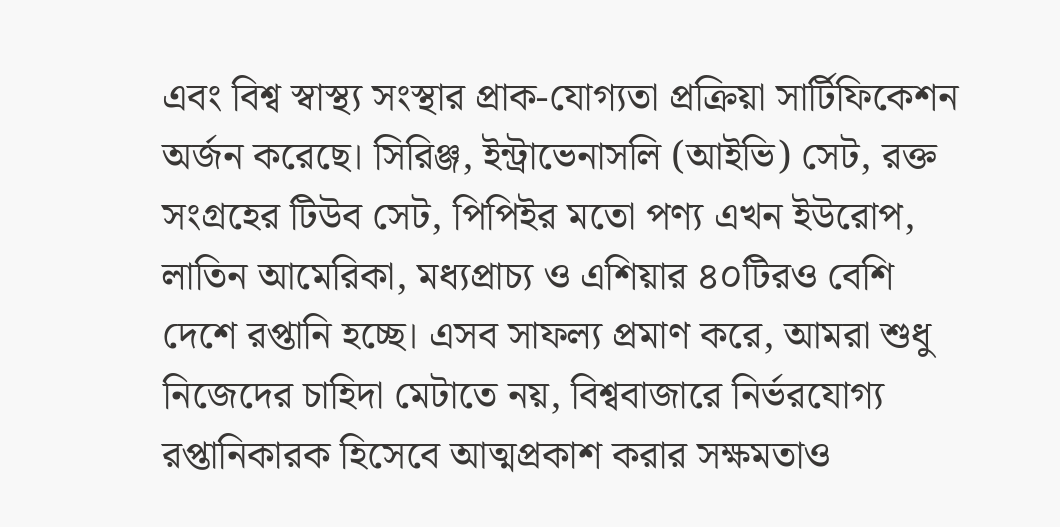এবং বিশ্ব স্বাস্থ্য সংস্থার প্রাক-যোগ্যতা প্রক্রিয়া সার্টিফিকেশন অর্জন করেছে। সিরিঞ্জ, ইন্ট্রাভেনাসলি (আইভি) সেট, রক্ত সংগ্রহের টিউব সেট, পিপিইর মতো পণ্য এখন ইউরোপ, লাতিন আমেরিকা, মধ্যপ্রাচ্য ও এশিয়ার ৪০টিরও বেশি দেশে রপ্তানি হচ্ছে। এসব সাফল্য প্রমাণ করে, আমরা শুধু নিজেদের চাহিদা মেটাতে নয়, বিশ্ববাজারে নির্ভরযোগ্য রপ্তানিকারক হিসেবে আত্মপ্রকাশ করার সক্ষমতাও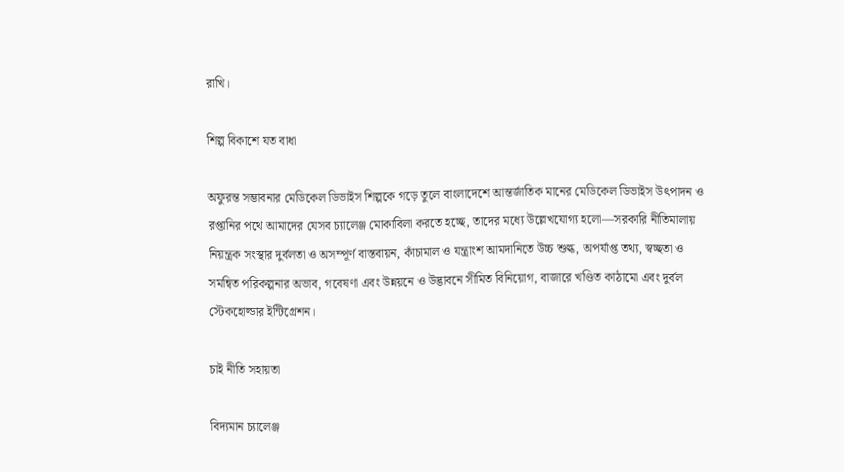রাখি।

শিল্প বিকাশে যত বাধা

অফুরন্ত সম্ভাবনার মেডিকেল ডিভাইস শিল্পকে গড়ে তুলে বাংলাদেশে আন্তর্জাতিক মানের মেডিকেল ডিভাইস উৎপাদন ও রপ্তানির পথে আমাদের যেসব চ্যালেঞ্জ মোকাবিলা করতে হচ্ছে, তাদের মধ্যে উল্লেখযোগ্য হলো—সরকারি নীতিমালায় নিয়ন্ত্রক সংস্থার দুর্বলতা ও অসম্পূর্ণ বাস্তবায়ন, কাঁচামাল ও যন্ত্রাংশ আমদানিতে উচ্চ শুল্ক, অপর্যাপ্ত তথ্য, স্বচ্ছতা ও সমন্বিত পরিকল্পনার অভাব, গবেষণা এবং উন্নয়নে ও উদ্ভাবনে সীমিত বিনিয়োগ, বাজারে খণ্ডিত কাঠামো এবং দুর্বল স্টেকহোল্ডার ইন্টিগ্রেশন।

চাই নীতি সহায়তা

বিদ্যমান চ্যালেঞ্জ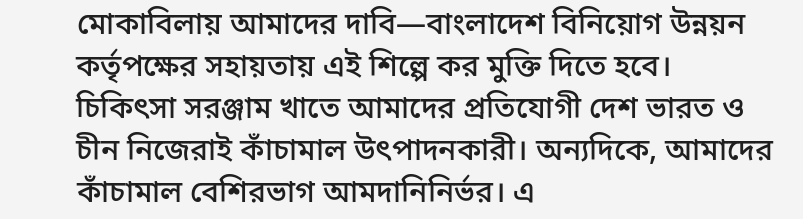মোকাবিলায় আমাদের দাবি—বাংলাদেশ বিনিয়োগ উন্নয়ন কর্তৃপক্ষের সহায়তায় এই শিল্পে কর মুক্তি দিতে হবে। চিকিৎসা সরঞ্জাম খাতে আমাদের প্রতিযোগী দেশ ভারত ও চীন নিজেরাই কাঁচামাল উৎপাদনকারী। অন্যদিকে, আমাদের কাঁচামাল বেশিরভাগ আমদানিনির্ভর। এ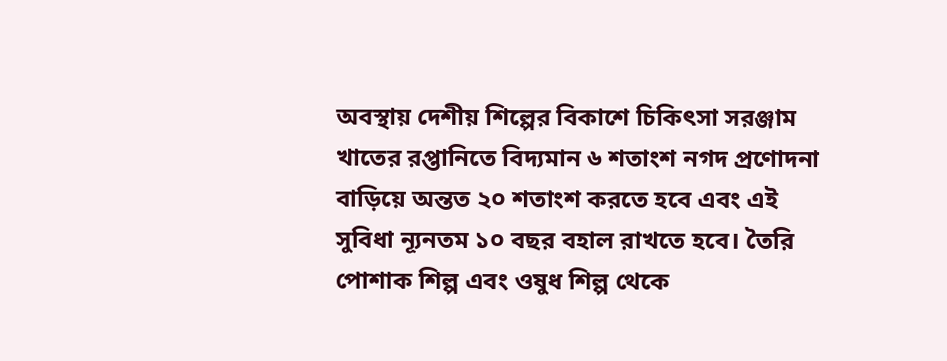অবস্থায় দেশীয় শিল্পের বিকাশে চিকিৎসা সরঞ্জাম খাতের রপ্তানিতে বিদ্যমান ৬ শতাংশ নগদ প্রণোদনা বাড়িয়ে অন্তত ২০ শতাংশ করতে হবে এবং এই সুবিধা ন্যূনতম ১০ বছর বহাল রাখতে হবে। তৈরি পোশাক শিল্প এবং ওষুধ শিল্প থেকে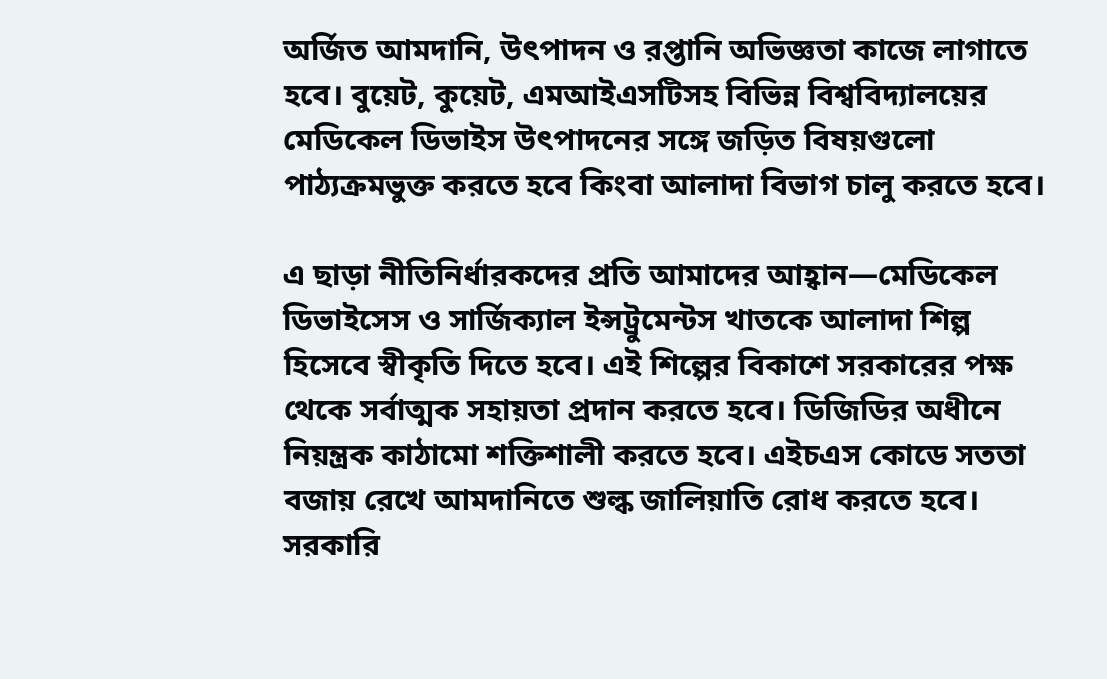অর্জিত আমদানি, উৎপাদন ও রপ্তানি অভিজ্ঞতা কাজে লাগাতে হবে। বুয়েট, কুয়েট, এমআইএসটিসহ বিভিন্ন বিশ্ববিদ্যালয়ের মেডিকেল ডিভাইস উৎপাদনের সঙ্গে জড়িত বিষয়গুলো পাঠ্যক্রমভুক্ত করতে হবে কিংবা আলাদা বিভাগ চালু করতে হবে।

এ ছাড়া নীতিনির্ধারকদের প্রতি আমাদের আহ্বান—মেডিকেল ডিভাইসেস ও সার্জিক্যাল ইন্সট্রুমেন্টস খাতকে আলাদা শিল্প হিসেবে স্বীকৃতি দিতে হবে। এই শিল্পের বিকাশে সরকারের পক্ষ থেকে সর্বাত্মক সহায়তা প্রদান করতে হবে। ডিজিডির অধীনে নিয়ন্ত্রক কাঠামো শক্তিশালী করতে হবে। এইচএস কোডে সততা বজায় রেখে আমদানিতে শুল্ক জালিয়াতি রোধ করতে হবে। সরকারি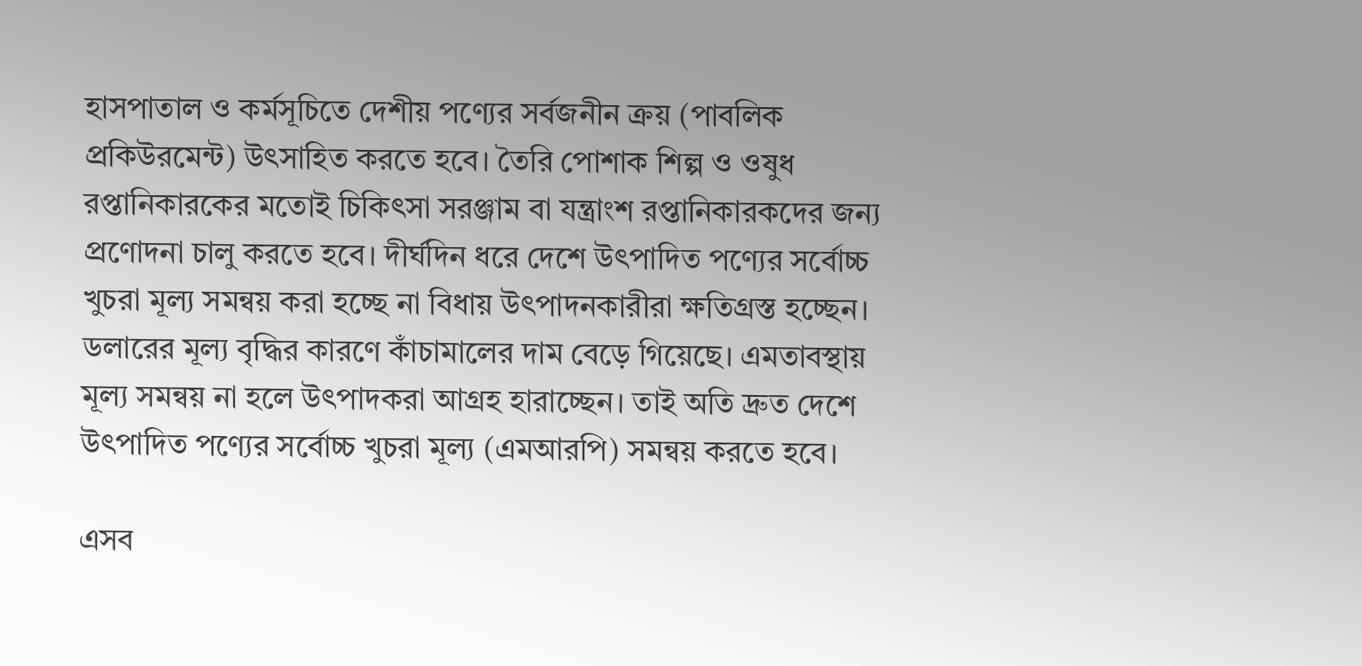হাসপাতাল ও কর্মসূচিতে দেশীয় পণ্যের সর্বজনীন ক্রয় (পাবলিক প্রকিউরমেন্ট) উৎসাহিত করতে হবে। তৈরি পোশাক শিল্প ও ওষুধ রপ্তানিকারকের মতোই চিকিৎসা সরঞ্জাম বা যন্ত্রাংশ রপ্তানিকারকদের জন্য প্রণোদনা চালু করতে হবে। দীর্ঘদিন ধরে দেশে উৎপাদিত পণ্যের সর্বোচ্চ খুচরা মূল্য সমন্বয় করা হচ্ছে না বিধায় উৎপাদনকারীরা ক্ষতিগ্রস্ত হচ্ছেন। ডলারের মূল্য বৃদ্ধির কারণে কাঁচামালের দাম বেড়ে গিয়েছে। এমতাবস্থায় মূল্য সমন্বয় না হলে উৎপাদকরা আগ্রহ হারাচ্ছেন। তাই অতি দ্রুত দেশে উৎপাদিত পণ্যের সর্বোচ্চ খুচরা মূল্য (এমআরপি) সমন্বয় করতে হবে।

এসব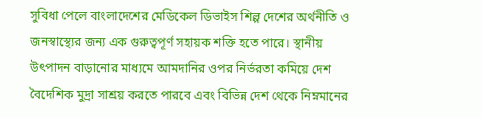সুবিধা পেলে বাংলাদেশের মেডিকেল ডিভাইস শিল্প দেশের অর্থনীতি ও জনস্বাস্থ্যের জন্য এক গুরুত্বপূর্ণ সহায়ক শক্তি হতে পারে। স্থানীয় উৎপাদন বাড়ানোর মাধ্যমে আমদানির ওপর নির্ভরতা কমিয়ে দেশ বৈদেশিক মুদ্রা সাশ্রয় করতে পারবে এবং বিভিন্ন দেশ থেকে নিম্নমানের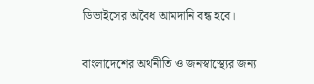ডিভাইসের অবৈধ আমদানি বন্ধ হবে।

বাংলাদেশের অর্থনীতি ও জনস্বাস্থ্যের জন্য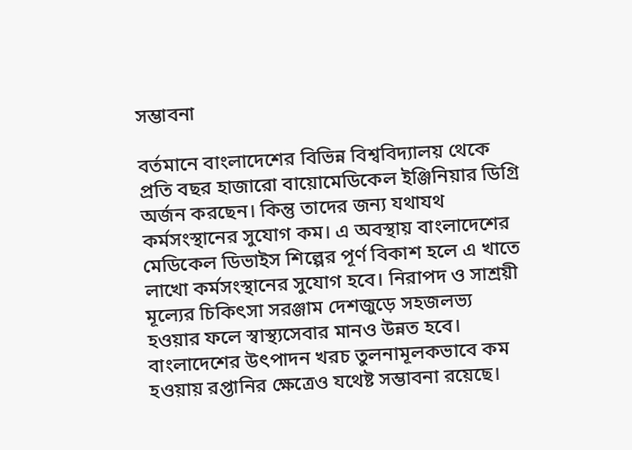সম্ভাবনা

বর্তমানে বাংলাদেশের বিভিন্ন বিশ্ববিদ্যালয় থেকে প্রতি বছর হাজারো বায়োমেডিকেল ইঞ্জিনিয়ার ডিগ্রি অর্জন করছেন। কিন্তু তাদের জন্য যথাযথ কর্মসংস্থানের সুযোগ কম। এ অবস্থায় বাংলাদেশের মেডিকেল ডিভাইস শিল্পের পূর্ণ বিকাশ হলে এ খাতে লাখো কর্মসংস্থানের সুযোগ হবে। নিরাপদ ও সাশ্রয়ী মূল্যের চিকিৎসা সরঞ্জাম দেশজুড়ে সহজলভ্য হওয়ার ফলে স্বাস্থ্যসেবার মানও উন্নত হবে। বাংলাদেশের উৎপাদন খরচ তুলনামূলকভাবে কম হওয়ায় রপ্তানির ক্ষেত্রেও যথেষ্ট সম্ভাবনা রয়েছে।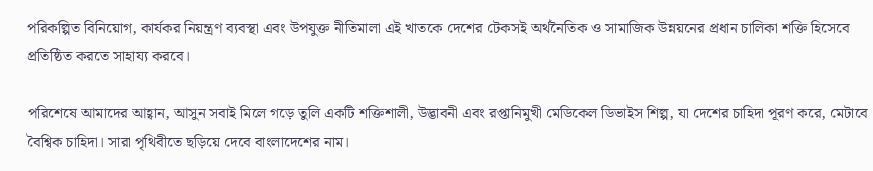পরিকল্পিত বিনিয়োগ, কার্যকর নিয়ন্ত্রণ ব্যবস্থা এবং উপযুক্ত নীতিমালা এই খাতকে দেশের টেকসই অর্থনৈতিক ও সামাজিক উন্নয়নের প্রধান চালিকা শক্তি হিসেবে প্রতিষ্ঠিত করতে সাহায্য করবে।

পরিশেষে আমাদের আহ্বান, আসুন সবাই মিলে গড়ে তুলি একটি শক্তিশালী, উদ্ভাবনী এবং রপ্তানিমুখী মেডিকেল ডিভাইস শিল্প, যা দেশের চাহিদা পূরণ করে, মেটাবে বৈশ্বিক চাহিদা। সারা পৃথিবীতে ছড়িয়ে দেবে বাংলাদেশের নাম।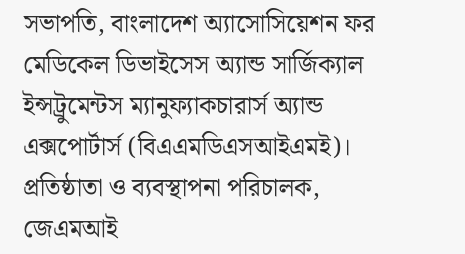সভাপতি, বাংলাদেশ অ্যাসোসিয়েশন ফর মেডিকেল ডিভাইসেস অ্যান্ড সার্জিক্যাল ইন্সট্রুমেন্টস ম্যানুফ্যাকচারার্স অ্যান্ড এক্সপোর্টার্স (বিএএমডিএসআইএমই)। প্রতিষ্ঠাতা ও ব্যবস্থাপনা পরিচালক, জেএমআই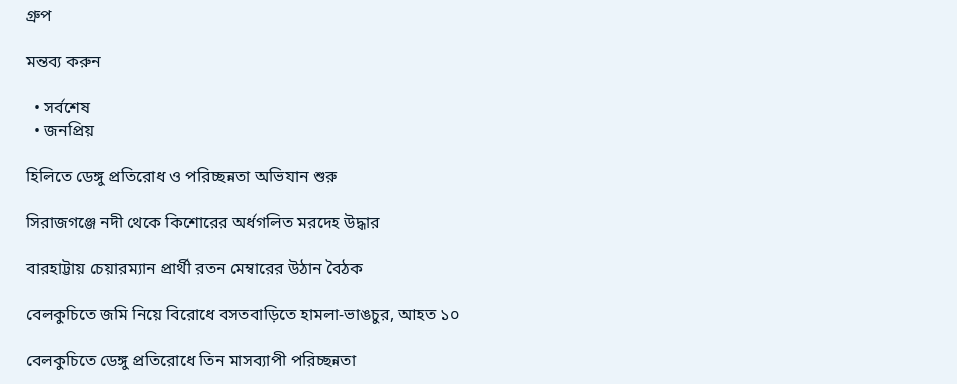গ্রুপ

মন্তব্য করুন

  • সর্বশেষ
  • জনপ্রিয়

হিলিতে ডেঙ্গু প্রতিরোধ ও পরিচ্ছন্নতা অভিযান শুরু

সিরাজগঞ্জে নদী থেকে কিশোরের অর্ধগলিত মরদেহ উদ্ধার

বারহাট্টায় চেয়ারম্যান প্রার্থী রতন মেম্বারের উঠান বৈঠক

বেলকুচিতে জমি নিয়ে বিরোধে বসতবাড়িতে হামলা-ভাঙচুর, আহত ১০

বেলকুচিতে ডেঙ্গু প্রতিরোধে তিন মাসব্যাপী পরিচ্ছন্নতা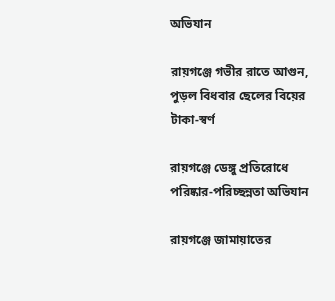অভিযান

রায়গঞ্জে গভীর রাতে আগুন, পুড়ল বিধবার ছেলের বিয়ের টাকা-স্বর্ণ

রায়গঞ্জে ডেঙ্গু প্রতিরোধে পরিষ্কার-পরিচ্ছন্নতা অভিযান

রায়গঞ্জে জামায়াতের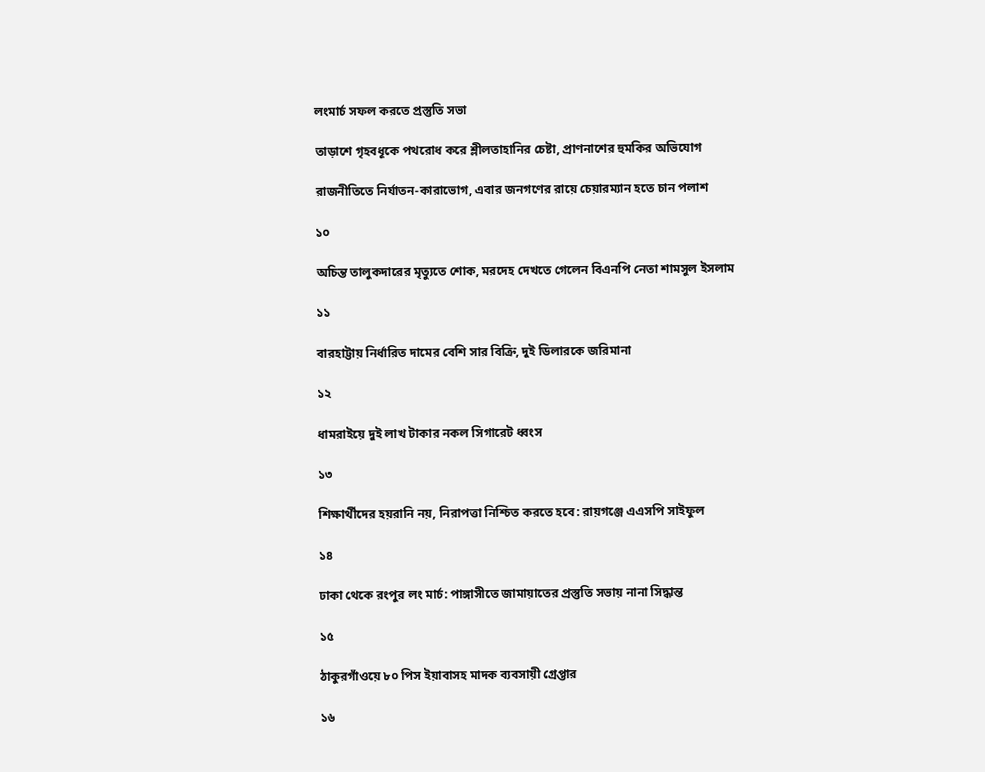লংমার্চ সফল করতে প্রস্তুতি সভা

তাড়াশে গৃহবধূকে পথরোধ করে শ্লীলতাহানির চেষ্টা, প্রাণনাশের হুমকির অভিযোগ

রাজনীতিতে নির্যাতন-কারাভোগ, এবার জনগণের রায়ে চেয়ারম্যান হতে চান পলাশ

১০

অচিন্ত তালুকদারের মৃত্যুতে শোক, মরদেহ দেখতে গেলেন বিএনপি নেতা শামসুল ইসলাম

১১

বারহাট্টায় নির্ধারিত দামের বেশি সার বিক্রি, দুই ডিলারকে জরিমানা

১২

ধামরাইয়ে দুই লাখ টাকার নকল সিগারেট ধ্বংস

১৩

শিক্ষার্থীদের হয়রানি নয়, নিরাপত্তা নিশ্চিত করতে হবে: রায়গঞ্জে এএসপি সাইফুল

১৪

ঢাকা থেকে রংপুর লং মার্চ: পাঙ্গাসীতে জামায়াতের প্রস্তুতি সভায় নানা সিদ্ধান্ত

১৫

ঠাকুরগাঁওয়ে ৮০ পিস ইয়াবাসহ মাদক ব্যবসায়ী গ্রেপ্তার

১৬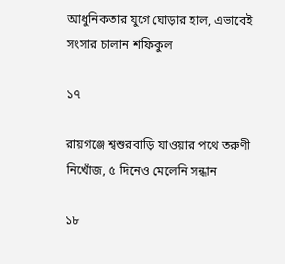আধুনিকতার যুগে ঘোড়ার হাল, এভাবেই সংসার চালান শফিকুল

১৭

রায়গঞ্জে শ্বশুরবাড়ি যাওয়ার পথে তরুণী নিখোঁজ, ৫ দিনেও মেলেনি সন্ধান

১৮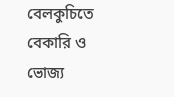বেলকুচিতে বেকারি ও ভোজ্য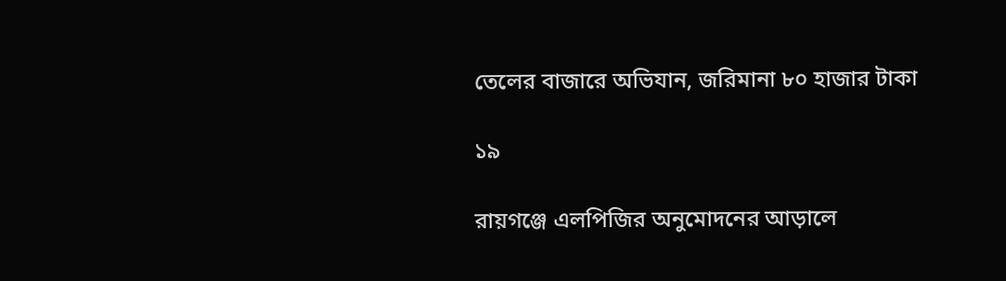তেলের বাজারে অভিযান, জরিমানা ৮০ হাজার টাকা

১৯

রায়গঞ্জে এলপিজির অনুমোদনের আড়ালে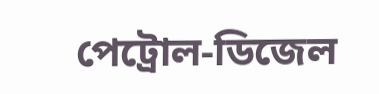পেট্রোল-ডিজেল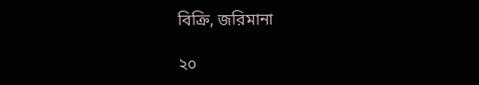বিক্রি, জরিমানা

২০